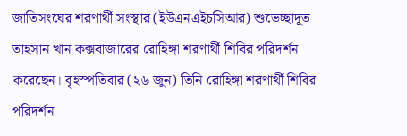জাতিসংঘের শরণার্থী সংস্থার (ইউএনএইচসিআর) শুভেচ্ছাদূত তাহসান খান কক্সবাজারের রোহিঙ্গা শরণার্থী শিবির পরিদর্শন করেছেন। বৃহস্পতিবার (২৬ জুন) তিনি রোহিঙ্গা শরণার্থী শিবির পরিদর্শন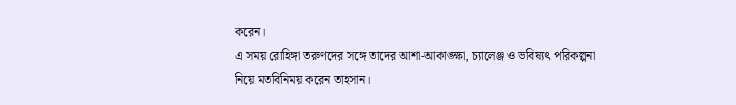করেন।
এ সময় রোহিঙ্গা তরুণদের সঙ্গে তাদের আশা-আকাঙ্ক্ষা, চ্যালেঞ্জ ও ভবিষ্যৎ পরিকল্পনা নিয়ে মতবিনিময় করেন তাহসান।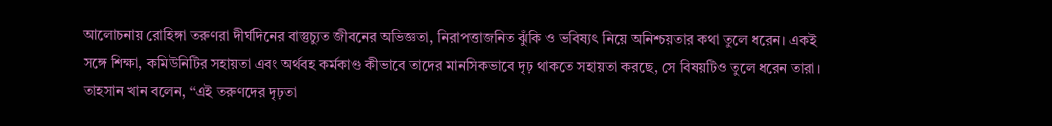আলোচনায় রোহিঙ্গা তরুণরা দীর্ঘদিনের বাস্তুচ্যুত জীবনের অভিজ্ঞতা, নিরাপত্তাজনিত ঝুঁকি ও ভবিষ্যৎ নিয়ে অনিশ্চয়তার কথা তুলে ধরেন। একই সঙ্গে শিক্ষা, কমিউনিটির সহায়তা এবং অর্থবহ কর্মকাণ্ড কীভাবে তাদের মানসিকভাবে দৃঢ় থাকতে সহায়তা করছে, সে বিষয়টিও তুলে ধরেন তারা।
তাহসান খান বলেন, ‘‘এই তরুণদের দৃঢ়তা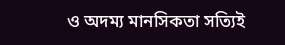ও অদম্য মানসিকতা সত্যিই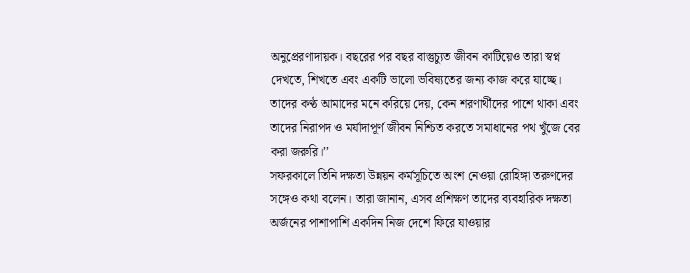অনুপ্রেরণাদায়ক। বছরের পর বছর বাস্তুচ্যুত জীবন কাটিয়েও তারা স্বপ্ন দেখতে, শিখতে এবং একটি ভালো ভবিষ্যতের জন্য কাজ করে যাচ্ছে। তাদের কণ্ঠ আমাদের মনে করিয়ে দেয়, কেন শরণার্থীদের পাশে থাকা এবং তাদের নিরাপদ ও মর্যাদাপূর্ণ জীবন নিশ্চিত করতে সমাধানের পথ খুঁজে বের করা জরুরি।’’
সফরকালে তিনি দক্ষতা উন্নয়ন কর্মসূচিতে অংশ নেওয়া রোহিঙ্গা তরুণদের সঙ্গেও কথা বলেন। তারা জানান, এসব প্রশিক্ষণ তাদের ব্যবহারিক দক্ষতা অর্জনের পাশাপাশি একদিন নিজ দেশে ফিরে যাওয়ার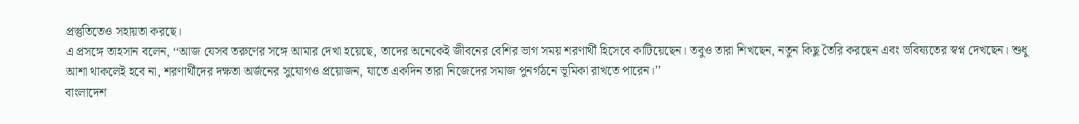প্রস্তুতিতেও সহায়তা করছে।
এ প্রসঙ্গে তাহসান বলেন, ‘‘আজ যেসব তরুণের সঙ্গে আমার দেখা হয়েছে, তাদের অনেকেই জীবনের বেশির ভাগ সময় শরণার্থী হিসেবে কাটিয়েছেন। তবুও তারা শিখছেন, নতুন কিছু তৈরি করছেন এবং ভবিষ্যতের স্বপ্ন দেখছেন। শুধু আশা থাকলেই হবে না, শরণার্থীদের দক্ষতা অর্জনের সুযোগও প্রয়োজন, যাতে একদিন তারা নিজেদের সমাজ পুনর্গঠনে ভূমিকা রাখতে পারেন।’’
বাংলাদেশ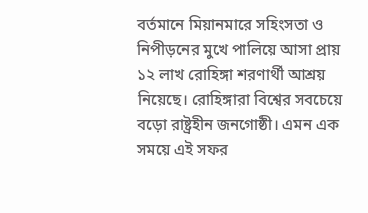বর্তমানে মিয়ানমারে সহিংসতা ও নিপীড়নের মুখে পালিয়ে আসা প্রায় ১২ লাখ রোহিঙ্গা শরণার্থী আশ্রয় নিয়েছে। রোহিঙ্গারা বিশ্বের সবচেয়ে বড়ো রাষ্ট্রহীন জনগোষ্ঠী। এমন এক সময়ে এই সফর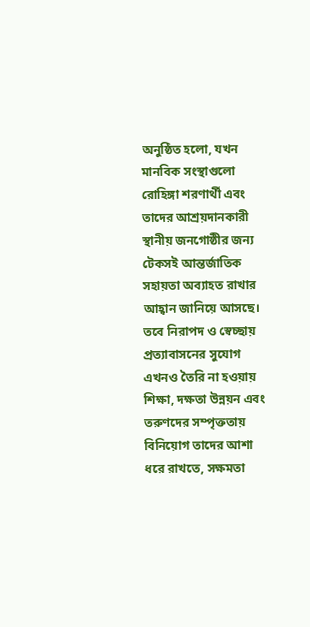অনুষ্ঠিত হলো, যখন মানবিক সংস্থাগুলো রোহিঙ্গা শরণার্থী এবং তাদের আশ্রয়দানকারী স্থানীয় জনগোষ্ঠীর জন্য টেকসই আন্তর্জাতিক সহায়তা অব্যাহত রাখার আহ্বান জানিয়ে আসছে।
তবে নিরাপদ ও স্বেচ্ছায় প্রত্যাবাসনের সুযোগ এখনও তৈরি না হওয়ায় শিক্ষা, দক্ষতা উন্নয়ন এবং তরুণদের সম্পৃক্ততায় বিনিয়োগ তাদের আশা ধরে রাখতে, সক্ষমতা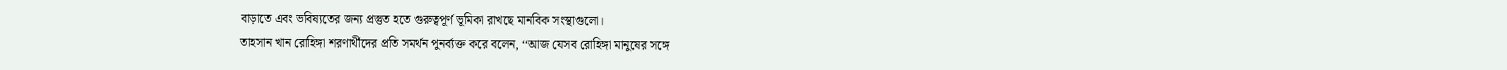বাড়াতে এবং ভবিষ্যতের জন্য প্রস্তুত হতে গুরুত্বপূর্ণ ভূমিকা রাখছে মানবিক সংস্থাগুলো।
তাহসান খান রোহিঙ্গা শরণার্থীদের প্রতি সমর্থন পুনর্ব্যক্ত করে বলেন, ‘‘আজ যেসব রোহিঙ্গা মানুষের সঙ্গে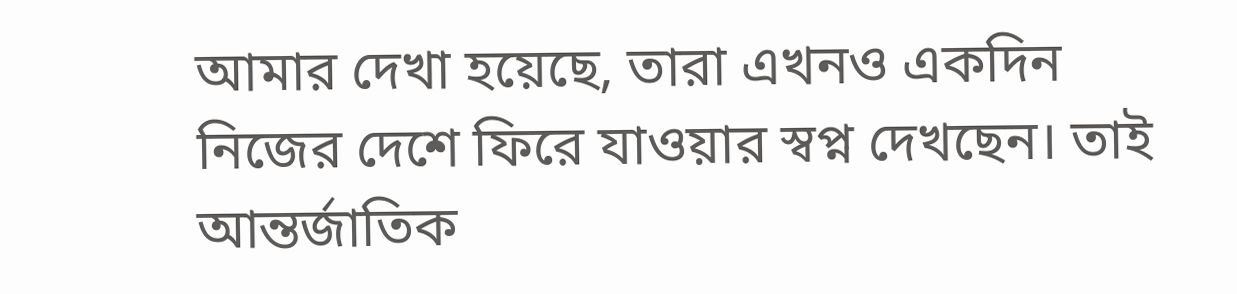আমার দেখা হয়েছে, তারা এখনও একদিন নিজের দেশে ফিরে যাওয়ার স্বপ্ন দেখছেন। তাই আন্তর্জাতিক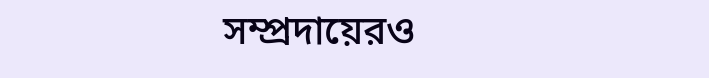সম্প্রদায়েরও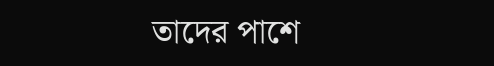তাদের পাশে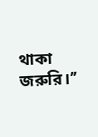থাকা জরুরি।’’